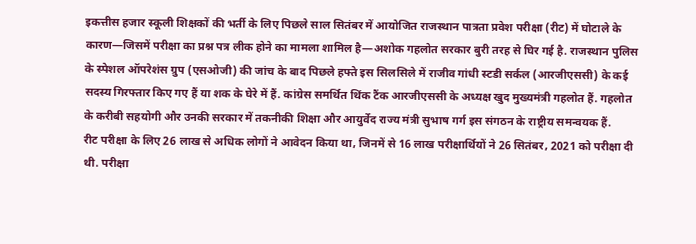इकत्तीस हजार स्कूली शिक्षकों की भर्ती के लिए पिछले साल सितंबर में आयोजित राजस्थान पात्रता प्रवेश परीक्षा (रीट) में घोटाले के कारण—जिसमें परीक्षा का प्रश्न पत्र लीक होने का मामला शामिल है—अशोक गहलोत सरकार बुरी तरह से घिर गई है. राजस्थान पुलिस के स्पेशल ऑपरेशंस ग्रुप (एसओजी) की जांच के बाद पिछले हफ्ते इस सिलसिले में राजीव गांधी स्टडी सर्कल (आरजीएससी) के कई सदस्य गिरफ्तार किए गए हैं या शक के घेरे में हैं. कांग्रेस समर्थित थिंक टैंक आरजीएससी के अध्यक्ष खुद मुख्यमंत्री गहलोत हैं. गहलोत के करीबी सहयोगी और उनकी सरकार में तकनीकी शिक्षा और आयुर्वेद राज्य मंत्री सुभाष गर्ग इस संगठन के राष्ट्रीय समन्वयक हैं.
रीट परीक्षा के लिए 26 लाख से अधिक लोगों ने आवेदन किया था, जिनमें से 16 लाख परीक्षार्थियों ने 26 सितंबर, 2021 को परीक्षा दी थी. परीक्षा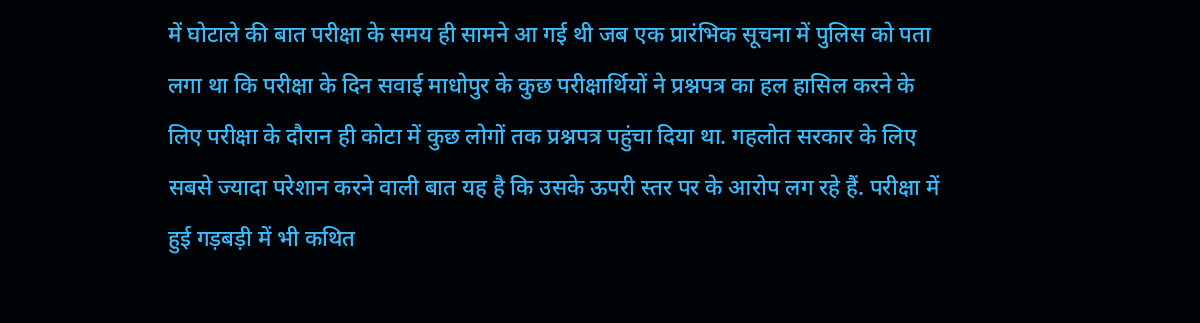में घोटाले की बात परीक्षा के समय ही सामने आ गई थी जब एक प्रारंभिक सूचना में पुलिस को पता लगा था कि परीक्षा के दिन सवाई माधोपुर के कुछ परीक्षार्थियों ने प्रश्नपत्र का हल हासिल करने के लिए परीक्षा के दौरान ही कोटा में कुछ लोगों तक प्रश्नपत्र पहुंचा दिया था. गहलोत सरकार के लिए सबसे ज्यादा परेशान करने वाली बात यह है कि उसके ऊपरी स्तर पर के आरोप लग रहे हैं. परीक्षा में हुई गड़बड़ी में भी कथित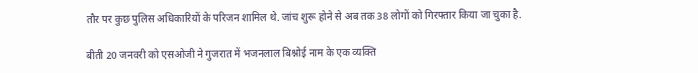तौर पर कुछ पुलिस अधिकारियों के परिजन शामिल थे. जांच शुरू होने से अब तक 38 लोगों को गिरफ्तार किया जा चुका है.

बीती 20 जनवरी को एसओजी ने गुजरात में भजनलाल बिश्नोई नाम के एक व्यक्ति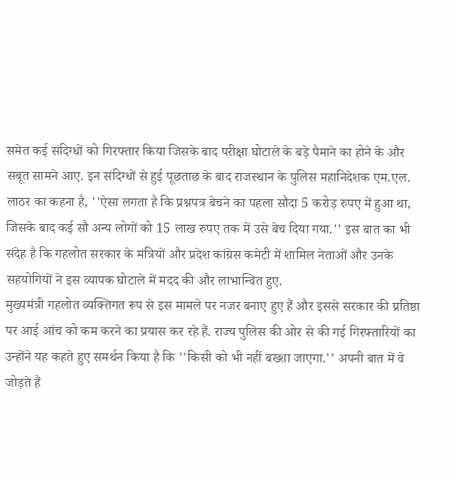समेत कई संदिग्धों को गिरफ्तार किया जिसके बाद परीक्षा घोटाले के बड़े पैमाने का होने के और सबूत सामने आए. इन संदिग्धों से हुई पूछताछ के बाद राजस्थान के पुलिस महानिदेशक एम.एल. लाठर का कहना है, ''ऐसा लगता है कि प्रश्नपत्र बेचने का पहला सौदा 5 करोड़ रुपए में हुआ था, जिसके बाद कई सौ अन्य लोगों को 15 लाख रुपए तक में उसे बेच दिया गया.'' इस बात का भी संदेह है कि गहलोत सरकार के मंत्रियों और प्रदेश कांग्रेस कमेटी में शामिल नेताओं और उनके सहयोगियों ने इस व्यापक घोटाले में मदद की और लाभान्वित हुए.
मुख्यमंत्री गहलोत व्यक्तिगत रूप से इस मामले पर नजर बनाए हुए हैं और इससे सरकार की प्रतिष्ठा पर आई आंच को कम करने का प्रयास कर रहे हैं. राज्य पुलिस की ओर से की गई गिरफ्तारियों का उन्होंने यह कहते हुए समर्थन किया है कि ''किसी को भी नहीं बख्शा जाएगा.'' अपनी बात में वे जोड़ते हैं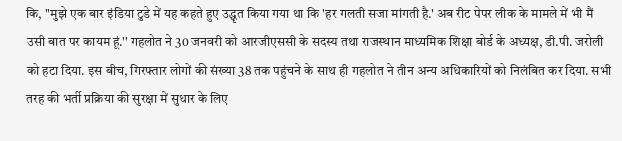कि, ''मुझे एक बार इंडिया टुडे में यह कहते हुए उद्धृत किया गया था कि 'हर गलती सजा मांगती है.' अब रीट पेपर लीक के मामले में भी मैं उसी बात पर कायम हूं.'' गहलोत ने 30 जनवरी को आरजीएससी के सदस्य तथा राजस्थान माध्यमिक शिक्षा बोर्ड के अध्यक्ष, डी.पी. जरोली को हटा दिया. इस बीच, गिरफ्तार लोगों की संख्या 38 तक पहुंचने के साथ ही गहलोत ने तीन अन्य अधिकारियों को निलंबित कर दिया. सभी तरह की भर्ती प्रक्रिया की सुरक्षा में सुधार के लिए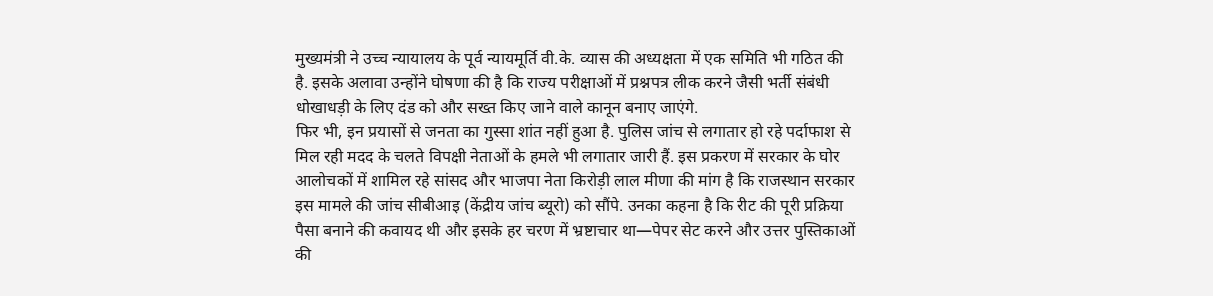मुख्यमंत्री ने उच्च न्यायालय के पूर्व न्यायमूर्ति वी.के. व्यास की अध्यक्षता में एक समिति भी गठित की है. इसके अलावा उन्होंने घोषणा की है कि राज्य परीक्षाओं में प्रश्नपत्र लीक करने जैसी भर्ती संबंधी धोखाधड़ी के लिए दंड को और सख्त किए जाने वाले कानून बनाए जाएंगे.
फिर भी, इन प्रयासों से जनता का गुस्सा शांत नहीं हुआ है. पुलिस जांच से लगातार हो रहे पर्दाफाश से मिल रही मदद के चलते विपक्षी नेताओं के हमले भी लगातार जारी हैं. इस प्रकरण में सरकार के घोर आलोचकों में शामिल रहे सांसद और भाजपा नेता किरोड़ी लाल मीणा की मांग है कि राजस्थान सरकार इस मामले की जांच सीबीआइ (केंद्रीय जांच ब्यूरो) को सौंपे. उनका कहना है कि रीट की पूरी प्रक्रिया पैसा बनाने की कवायद थी और इसके हर चरण में भ्रष्टाचार था—पेपर सेट करने और उत्तर पुस्तिकाओं की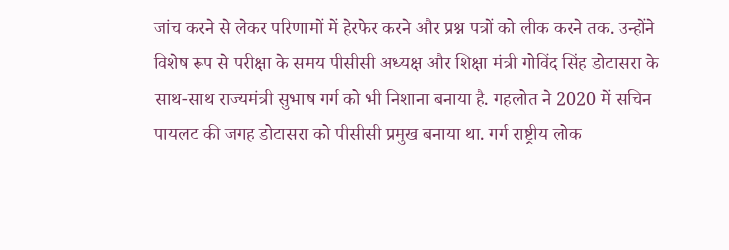जांच करने से लेकर परिणामों में हेरफेर करने और प्रश्न पत्रों को लीक करने तक. उन्होंने विशेष रूप से परीक्षा के समय पीसीसी अध्यक्ष और शिक्षा मंत्री गोविंद सिंह डोटासरा के साथ-साथ राज्यमंत्री सुभाष गर्ग को भी निशाना बनाया है. गहलोत ने 2020 में सचिन पायलट की जगह डोटासरा को पीसीसी प्रमुख बनाया था. गर्ग राष्ट्रीय लोक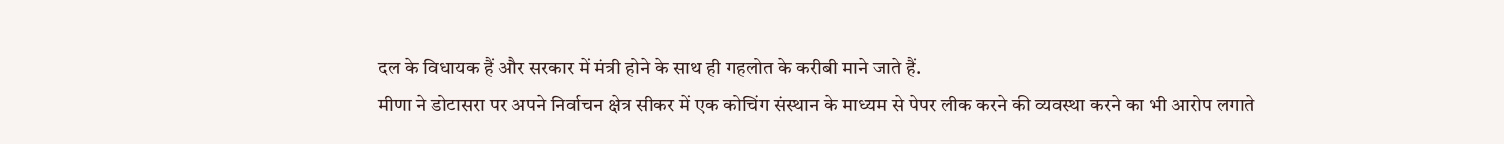दल के विधायक हैं और सरकार में मंत्री होने के साथ ही गहलोत के करीबी माने जाते हैं.
मीणा ने डोटासरा पर अपने निर्वाचन क्षेत्र सीकर में एक कोचिंग संस्थान के माध्यम से पेपर लीक करने की व्यवस्था करने का भी आरोप लगाते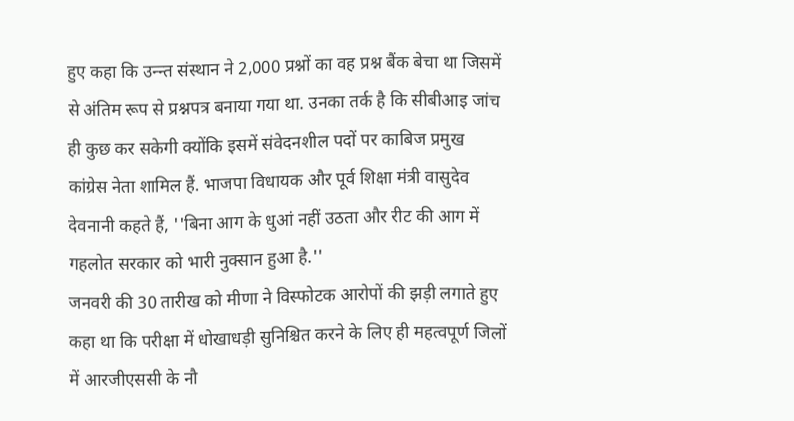हुए कहा कि उन्न्त संस्थान ने 2,000 प्रश्नों का वह प्रश्न बैंक बेचा था जिसमें से अंतिम रूप से प्रश्नपत्र बनाया गया था. उनका तर्क है कि सीबीआइ जांच ही कुछ कर सकेगी क्योंकि इसमें संवेदनशील पदों पर काबिज प्रमुख कांग्रेस नेता शामिल हैं. भाजपा विधायक और पूर्व शिक्षा मंत्री वासुदेव देवनानी कहते हैं, ''बिना आग के धुआं नहीं उठता और रीट की आग में गहलोत सरकार को भारी नुक्सान हुआ है.''
जनवरी की 30 तारीख को मीणा ने विस्फोटक आरोपों की झड़ी लगाते हुए कहा था कि परीक्षा में धोखाधड़ी सुनिश्चित करने के लिए ही महत्वपूर्ण जिलों में आरजीएससी के नौ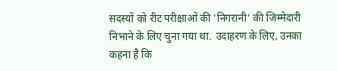सदस्यों को रीट परीक्षाओं की 'निगरानी' की जिम्मेदारी निभाने के लिए चुना गया था. उदाहरण के लिए, उनका कहना है कि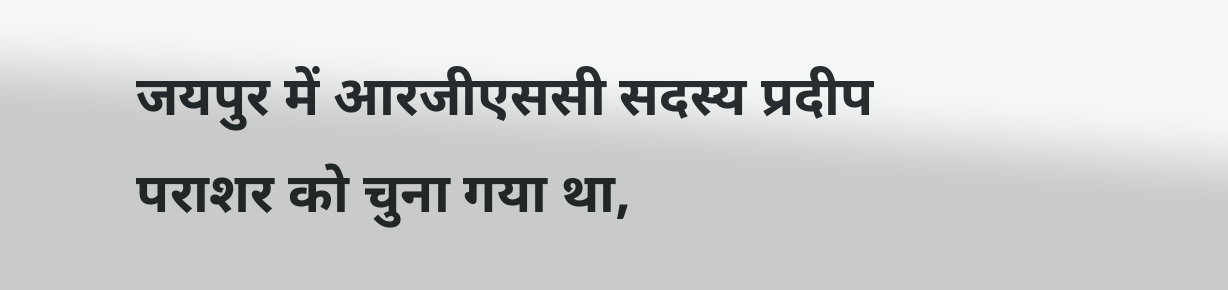जयपुर में आरजीएससी सदस्य प्रदीप पराशर को चुना गया था,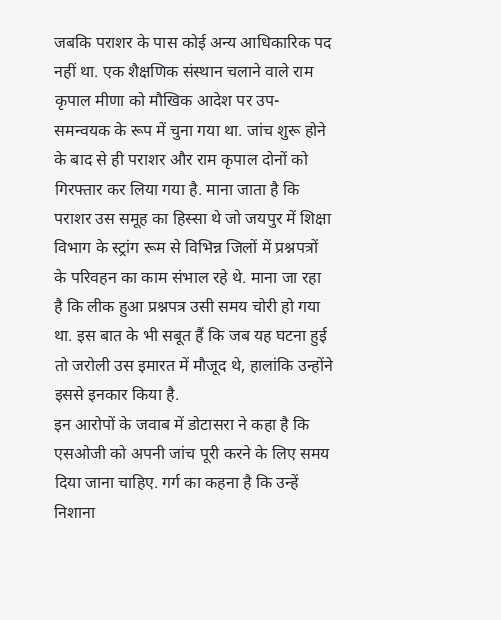जबकि पराशर के पास कोई अन्य आधिकारिक पद नहीं था. एक शैक्षणिक संस्थान चलाने वाले राम कृपाल मीणा को मौखिक आदेश पर उप-समन्वयक के रूप में चुना गया था. जांच शुरू होने के बाद से ही पराशर और राम कृपाल दोनों को गिरफ्तार कर लिया गया है. माना जाता है कि पराशर उस समूह का हिस्सा थे जो जयपुर में शिक्षा विभाग के स्ट्रांग रूम से विभिन्न जिलों में प्रश्नपत्रों के परिवहन का काम संभाल रहे थे. माना जा रहा है कि लीक हुआ प्रश्नपत्र उसी समय चोरी हो गया था. इस बात के भी सबूत हैं कि जब यह घटना हुई तो जरोली उस इमारत में मौजूद थे, हालांकि उन्होंने इससे इनकार किया है.
इन आरोपों के जवाब में डोटासरा ने कहा है कि एसओजी को अपनी जांच पूरी करने के लिए समय दिया जाना चाहिए. गर्ग का कहना है कि उन्हें निशाना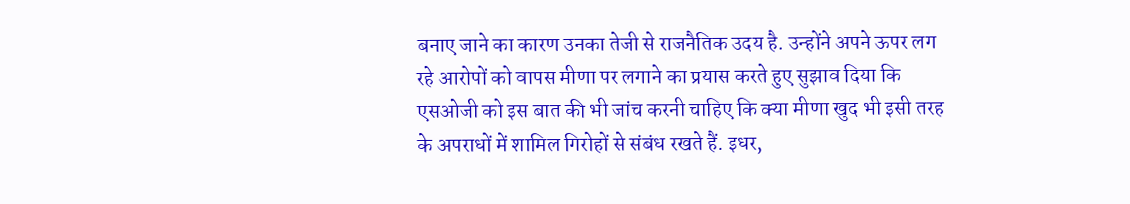बनाए जाने का कारण उनका तेजी से राजनैतिक उदय है. उन्होंने अपने ऊपर लग रहे आरोपों को वापस मीणा पर लगाने का प्रयास करते हुए सुझाव दिया कि एसओजी को इस बात की भी जांच करनी चाहिए कि क्या मीणा खुद भी इसी तरह के अपराधों में शामिल गिरोहों से संबंध रखते हैं. इधर,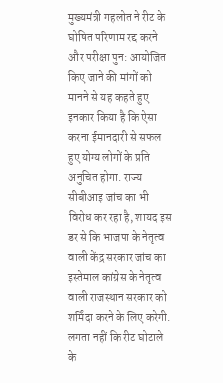मुख्यमंत्री गहलोत ने रीट के घोषित परिणाम रद्द करने और परीक्षा पुन: आयोजित किए जाने की मांगों को मानने से यह कहते हुए इनकार किया है कि ऐसा करना ईमानदारी से सफल हुए योग्य लोगों के प्रति अनुचित होगा. राज्य सीबीआइ जांच का भी विरोध कर रहा है, शायद इस डर से कि भाजपा के नेतृत्व वाली केंद्र सरकार जांच का इस्तेमाल कांग्रेस के नेतृत्व वाली राजस्थान सरकार को शर्मिंदा करने के लिए करेगी.
लगता नहीं कि रीट घोटाले के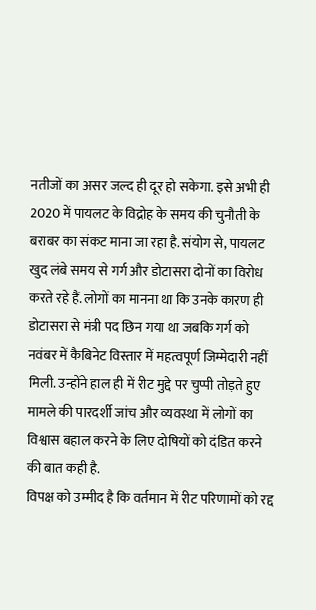नतीजों का असर जल्द ही दूर हो सकेगा. इसे अभी ही 2020 में पायलट के विद्रोह के समय की चुनौती के बराबर का संकट माना जा रहा है. संयोग से, पायलट खुद लंबे समय से गर्ग और डोटासरा दोनों का विरोध करते रहे हैं. लोगों का मानना था कि उनके कारण ही डोटासरा से मंत्री पद छिन गया था जबकि गर्ग को नवंबर में कैबिनेट विस्तार में महत्वपूर्ण जिम्मेदारी नहीं मिली. उन्होंने हाल ही में रीट मुद्दे पर चुप्पी तोड़ते हुए मामले की पारदर्शी जांच और व्यवस्था में लोगों का विश्वास बहाल करने के लिए दोषियों को दंडित करने की बात कही है.
विपक्ष को उम्मीद है कि वर्तमान में रीट परिणामों को रद्द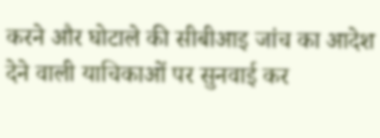करने और घोटाले की सीबीआइ जांच का आदेश देने वाली याचिकाओं पर सुनवाई कर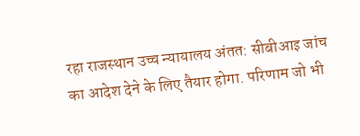रहा राजस्थान उच्च न्यायालय अंतत: सीबीआइ जांच का आदेश देने के लिए तैयार होगा. परिणाम जो भी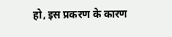हो, इस प्रकरण के कारण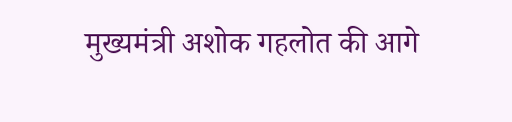मुख्यमंत्री अशोक गहलोत की आगे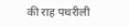की राह पथरीली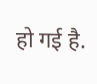हो गई है.